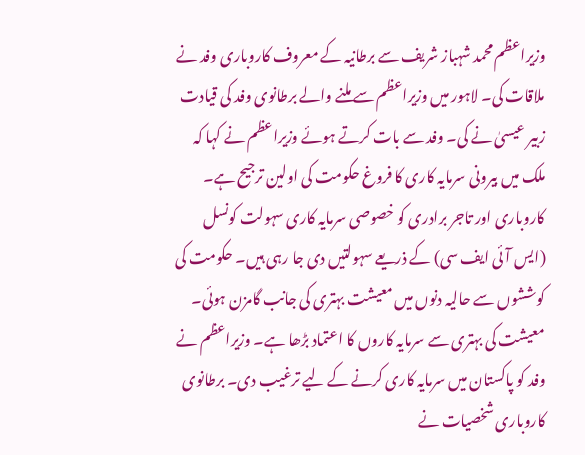وزیراعظم محمد شہباز شریف سے برطانیہ کے معروف کاروباری وفد نے ملاقات کی۔ لاہور میں وزیراعظم سے ملنے والے برطانوی وفد کی قیادت زبیر عیسیٰ نے کی۔ وفد سے بات کرتے ہوئے وزیراعظم نے کہا کہ ملک میں بیرونی سرمایہ کاری کا فروغ حکومت کی اولین ترجیح ہے۔ کاروباری اور تاجر برادری کو خصوصی سرمایہ کاری سہولت کونسل (ایس آئی ایف سی) کے ذریعے سہولتیں دی جا رہی ہیں۔ حکومت کی کوششوں سے حالیہ دنوں میں معیشت بہتری کی جانب گامزن ہوئی۔ معیشت کی بہتری سے سرمایہ کاروں کا اعتماد بڑھا ہے۔ وزیراعظم نے وفد کو پاکستان میں سرمایہ کاری کرنے کے لیے ترغیب دی۔ برطانوی کاروباری شخصیات نے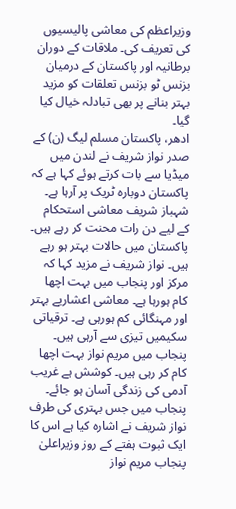وزیراعظم کی معاشی پالیسیوں کی تعریف کی۔ ملاقات کے دوران برطانیہ اور پاکستان کے درمیان بزنس ٹو بزنس تعلقات کو مزید بہتر بنانے پر بھی تبادلہ خیال کیا گیا۔
ادھر، پاکستان مسلم لیگ (ن) کے صدر نواز شریف نے لندن میں میڈیا سے بات کرتے ہوئے کہا ہے کہ پاکستان دوبارہ ٹریک پر آرہا ہے۔ شہباز شریف معاشی استحکام کے لیے دن رات محنت کر رہے ہیں۔ پاکستان میں حالات بہتر ہو رہے ہیں۔ نواز شریف نے مزید کہا کہ مرکز اور پنجاب میں بہت اچھا کام ہورہا ہے۔ معاشی اعشاریے بہتر اور مہنگائی کم ہورہی ہے۔ ترقیاتی سکیمیں تیزی سے آرہی ہیں۔ پنجاب میں مریم نواز بہت اچھا کام کر رہی ہیں۔ کوشش ہے غریب آدمی کی زندگی آسان ہو جائے۔
پنجاب میں جس بہتری کی طرف نواز شریف نے اشارہ کیا ہے اس کا ایک ثبوت ہفتے کے روز وزیراعلیٰ پنجاب مریم نواز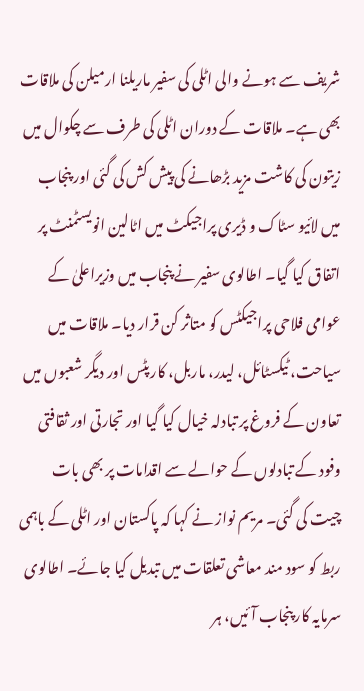شریف سے ہونے والی اٹلی کی سفیر ماریلنا ارمیلن کی ملاقات بھی ہے۔ ملاقات کے دوران اٹلی کی طرف سے چکوال میں زیتون کی کاشت مزید بڑھانے کی پیش کش کی گئی اور پنجاب میں لائیو سٹاک و ڈیری پراجیکٹ میں اٹالین انویسٹمنٹ پر اتفاق کیا گیا۔ اطالوی سفیر نے پنجاب میں وزیراعلیٰ کے عوامی فلاحی پراجیکٹس کو متاثر کن قرار دیا۔ ملاقات میں سیاحت، ٹیکسٹائل، لیدر، ماربل، کارپٹس اور دیگر شعبوں میں تعاون کے فروغ پر تبادلہ خیال کیا گیا اور تجارتی اور ثقافتی وفود کے تبادلوں کے حوالے سے اقدامات پر بھی بات چیت کی گئی۔ مریم نواز نے کہا کہ پاکستان اور اٹلی کے باہمی ربط کو سود مند معاشی تعلقات میں تبدیل کیا جائے۔ اطالوی سرمایہ کار پنجاب آئیں، ہر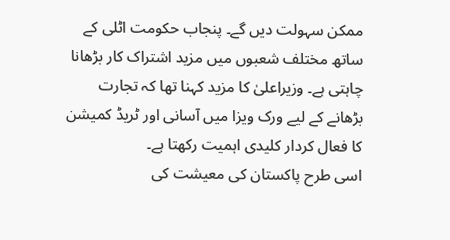ممکن سہولت دیں گے۔ پنجاب حکومت اٹلی کے ساتھ مختلف شعبوں میں مزید اشتراک کار بڑھانا چاہتی ہے۔ وزیراعلیٰ کا مزید کہنا تھا کہ تجارت بڑھانے کے لیے ورک ویزا میں آسانی اور ٹریڈ کمیشن کا فعال کردار کلیدی اہمیت رکھتا ہے۔
اسی طرح پاکستان کی معیشت کی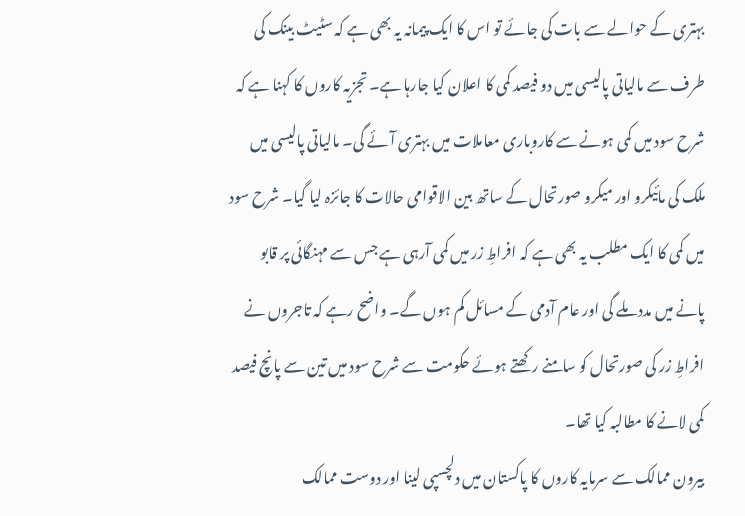بہتری کے حوالے سے بات کی جائے تو اس کا ایک پیمانہ یہ بھی ہے کہ سٹیٹ بینک کی طرف سے مالیاتی پالیسی میں دو فیصد کمی کا اعلان کیا جارہا ہے۔ تجزیہ کاروں کا کہنا ہے کہ شرح سود میں کمی ہونے سے کاروباری معاملات میں بہتری آئے گی۔ مالیاتی پالیسی میں ملک کی مائیکرو اور میکرو صورتحال کے ساتھ بین الاقوامی حالات کا جائزہ لیا گیا۔ شرح سود میں کمی کا ایک مطلب یہ بھی ہے کہ افراطِ زر میں کمی آرہی ہے جس سے مہنگائی پر قابو پانے میں مدد ملے گی اور عام آدمی کے مسائل کم ہوں گے۔ واضح رہے کہ تاجروں نے افراطِ زر کی صورتحال کو سامنے رکھتے ہوئے حکومت سے شرح سود میں تین سے پانچ فیصد کمی لانے کا مطالبہ کیا تھا۔
بیرون ممالک سے سرمایہ کاروں کا پاکستان میں دلچسپی لینا اور دوست ممالک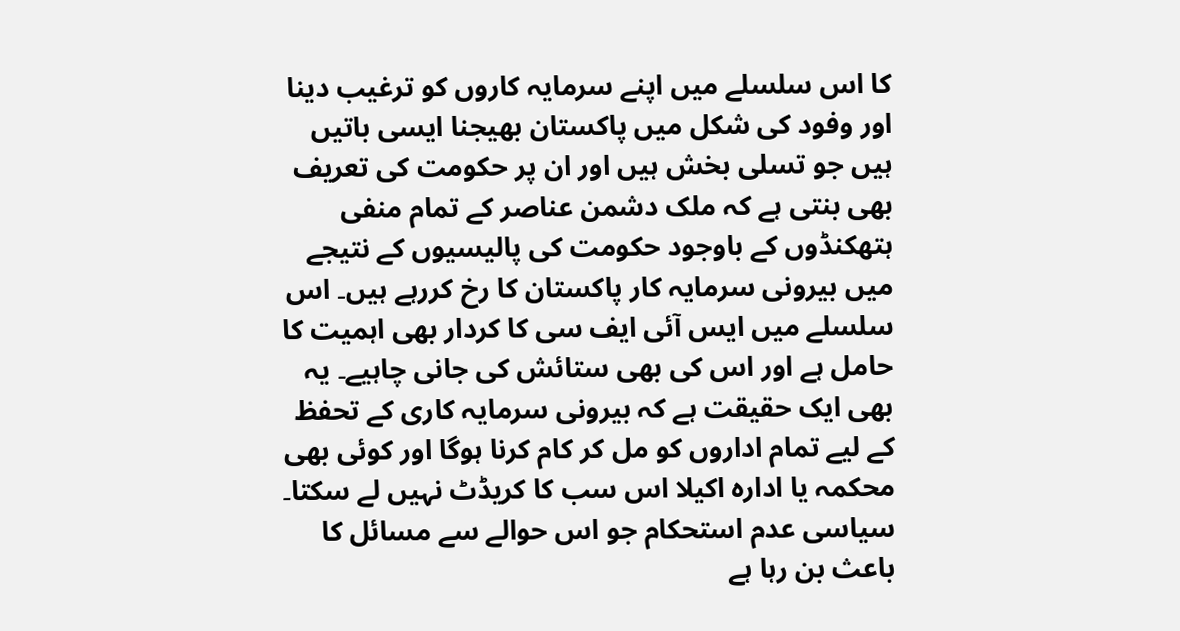کا اس سلسلے میں اپنے سرمایہ کاروں کو ترغیب دینا اور وفود کی شکل میں پاکستان بھیجنا ایسی باتیں ہیں جو تسلی بخش ہیں اور ان پر حکومت کی تعریف بھی بنتی ہے کہ ملک دشمن عناصر کے تمام منفی ہتھکنڈوں کے باوجود حکومت کی پالیسیوں کے نتیجے میں بیرونی سرمایہ کار پاکستان کا رخ کررہے ہیں۔ اس سلسلے میں ایس آئی ایف سی کا کردار بھی اہمیت کا حامل ہے اور اس کی بھی ستائش کی جانی چاہیے۔ یہ بھی ایک حقیقت ہے کہ بیرونی سرمایہ کاری کے تحفظ کے لیے تمام اداروں کو مل کر کام کرنا ہوگا اور کوئی بھی محکمہ یا ادارہ اکیلا اس سب کا کریڈٹ نہیں لے سکتا۔ سیاسی عدم استحکام جو اس حوالے سے مسائل کا باعث بن رہا ہے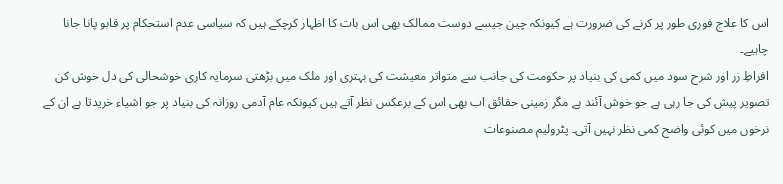اس کا علاج فوری طور پر کرنے کی ضرورت ہے کیونکہ چین جیسے دوست ممالک بھی اس بات کا اظہار کرچکے ہیں کہ سیاسی عدم استحکام پر قابو پانا جانا چاہیے۔
افراطِ زر اور شرح سود میں کمی کی بنیاد پر حکومت کی جانب سے متواتر معیشت کی بہتری اور ملک میں بڑھتی سرمایہ کاری خوشحالی کی دل خوش کن تصویر پیش کی جا رہی ہے جو خوش آئند ہے مگر زمینی حقائق اب بھی اس کے برعکس نظر آتے ہیں کیونکہ عام آدمی روزانہ کی بنیاد پر جو اشیاء خریدتا ہے ان کے نرخوں میں کوئی واضح کمی نظر نہیں آتی۔ پٹرولیم مصنوعات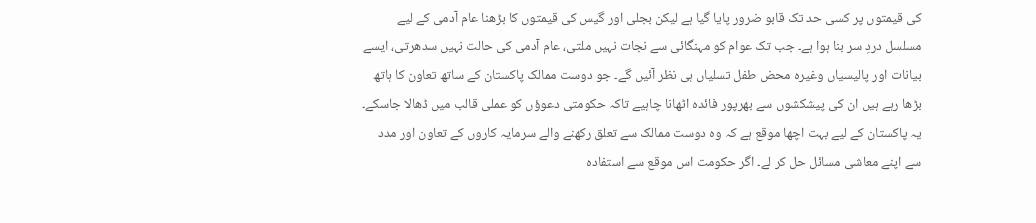کی قیمتوں پر کسی حد تک قابو ضرور پایا گیا ہے لیکن بجلی اور گیس کی قیمتوں کا بڑھنا عام آدمی کے لیے مسلسل دردِ سر بنا ہوا ہے۔ جب تک عوام کو مہنگائی سے نجات نہیں ملتی، عام آدمی کی حالت نہیں سدھرتی، ایسے بیانات اور پالیسیاں وغیرہ محض طفل تسلیاں ہی نظر آئیں گے۔ جو دوست ممالک پاکستان کے ساتھ تعاون کا ہاتھ بڑھا رہے ہیں ان کی پیشکشوں سے بھرپور فائدہ اٹھانا چاہیے تاکہ حکومتی دعوؤں کو عملی قالب میں ڈھالا جاسکے۔ یہ پاکستان کے لیے بہت اچھا موقع ہے کہ وہ دوست ممالک سے تعلق رکھنے والے سرمایہ کاروں کے تعاون اور مدد سے اپنے معاشی مسائل حل کر لے۔ اگر حکومت اس موقع سے استفادہ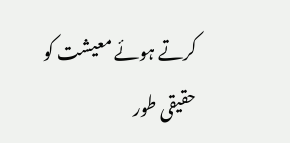کرتے ہوئے معیشت کو حقیقی طور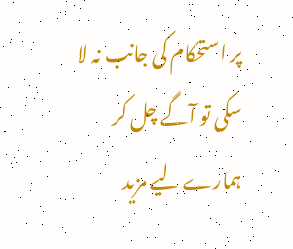پر استحکام کی جانب نہ لا سکی تو آگے چل کر ہمارے لیے مزید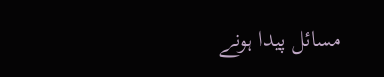مسائل پیدا ہونے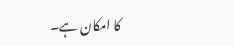کا امکان ہے۔